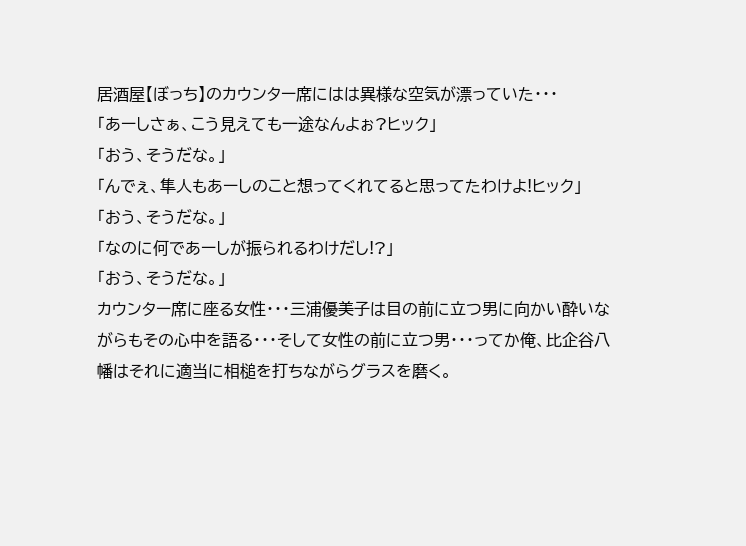居酒屋【ぼっち】のカウンター席にはは異様な空気が漂っていた・・・
「あーしさぁ、こう見えても一途なんよぉ?ヒック」
「おう、そうだな。」
「んでぇ、隼人もあーしのこと想ってくれてると思ってたわけよ!ヒック」
「おう、そうだな。」
「なのに何であーしが振られるわけだし!?」
「おう、そうだな。」
カウンター席に座る女性・・・三浦優美子は目の前に立つ男に向かい酔いながらもその心中を語る・・・そして女性の前に立つ男・・・ってか俺、比企谷八幡はそれに適当に相槌を打ちながらグラスを磨く。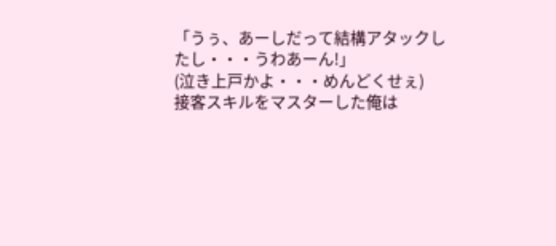「うぅ、あーしだって結構アタックしたし・・・うわあーん!」
(泣き上戸かよ・・・めんどくせぇ)
接客スキルをマスターした俺は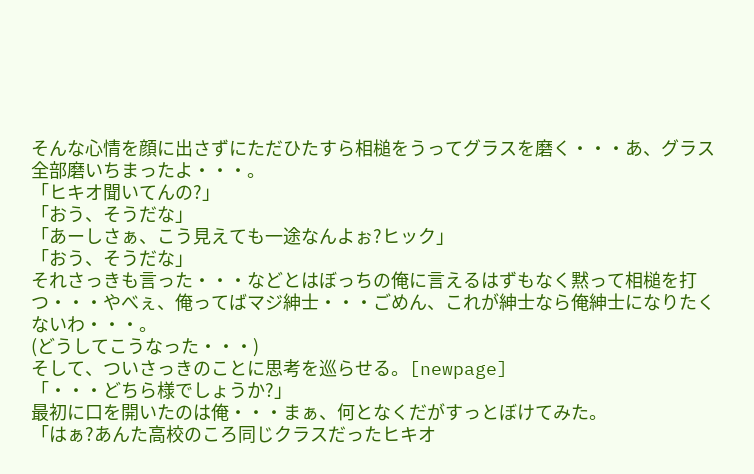そんな心情を顔に出さずにただひたすら相槌をうってグラスを磨く・・・あ、グラス全部磨いちまったよ・・・。
「ヒキオ聞いてんの?」
「おう、そうだな」
「あーしさぁ、こう見えても一途なんよぉ?ヒック」
「おう、そうだな」
それさっきも言った・・・などとはぼっちの俺に言えるはずもなく黙って相槌を打つ・・・やべぇ、俺ってばマジ紳士・・・ごめん、これが紳士なら俺紳士になりたくないわ・・・。
(どうしてこうなった・・・)
そして、ついさっきのことに思考を巡らせる。[newpage]
「・・・どちら様でしょうか?」
最初に口を開いたのは俺・・・まぁ、何となくだがすっとぼけてみた。
「はぁ?あんた高校のころ同じクラスだったヒキオ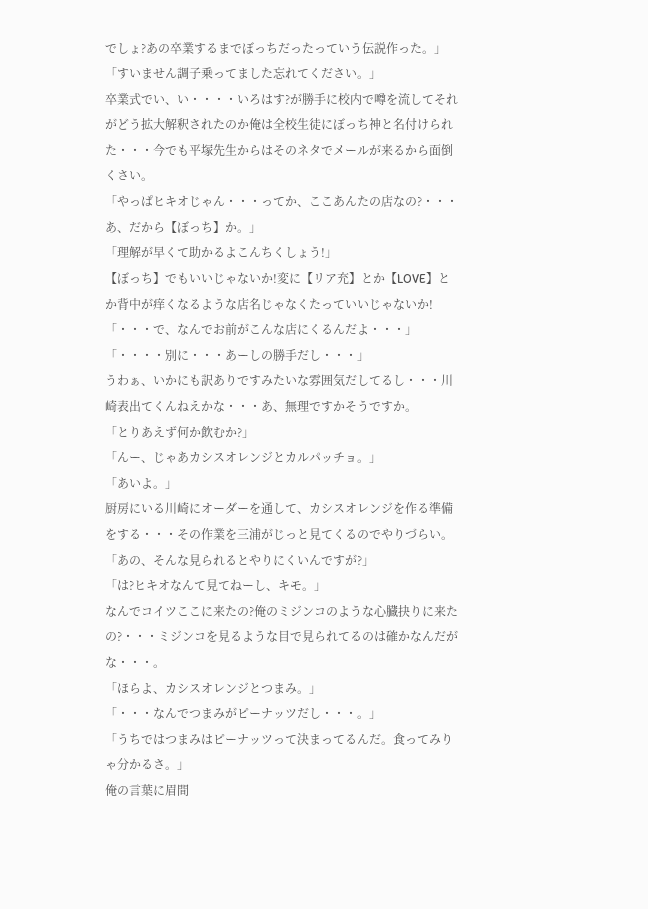でしょ?あの卒業するまでぼっちだったっていう伝説作った。」
「すいません調子乗ってました忘れてください。」
卒業式でい、い・・・・いろはす?が勝手に校内で噂を流してそれがどう拡大解釈されたのか俺は全校生徒にぼっち神と名付けられた・・・今でも平塚先生からはそのネタでメールが来るから面倒くさい。
「やっぱヒキオじゃん・・・ってか、ここあんたの店なの?・・・あ、だから【ぼっち】か。」
「理解が早くて助かるよこんちくしょう!」
【ぼっち】でもいいじゃないか!変に【リア充】とか【LOVE】とか背中が痒くなるような店名じゃなくたっていいじゃないか!
「・・・で、なんでお前がこんな店にくるんだよ・・・」
「・・・・別に・・・あーしの勝手だし・・・」
うわぁ、いかにも訳ありですみたいな雰囲気だしてるし・・・川崎表出てくんねえかな・・・あ、無理ですかそうですか。
「とりあえず何か飲むか?」
「んー、じゃあカシスオレンジとカルパッチョ。」
「あいよ。」
厨房にいる川崎にオーダーを通して、カシスオレンジを作る準備をする・・・その作業を三浦がじっと見てくるのでやりづらい。
「あの、そんな見られるとやりにくいんですが?」
「は?ヒキオなんて見てねーし、キモ。」
なんでコイツここに来たの?俺のミジンコのような心臓抉りに来たの?・・・ミジンコを見るような目で見られてるのは確かなんだがな・・・。
「ほらよ、カシスオレンジとつまみ。」
「・・・なんでつまみがピーナッツだし・・・。」
「うちではつまみはピーナッツって決まってるんだ。食ってみりゃ分かるさ。」
俺の言葉に眉間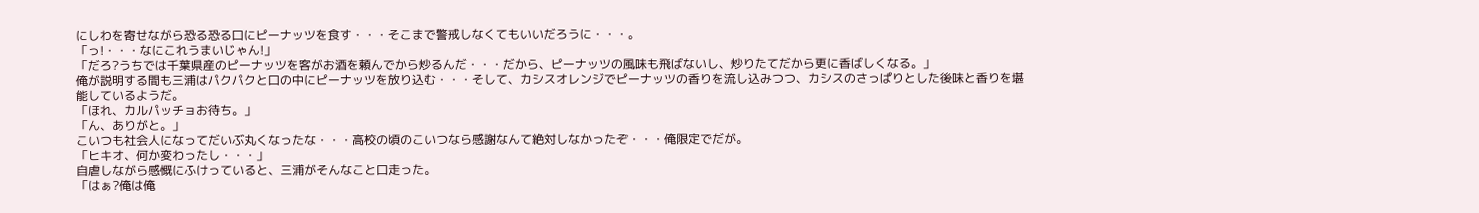にしわを寄せながら恐る恐る口にピーナッツを食す・・・そこまで警戒しなくてもいいだろうに・・・。
「っ!・・・なにこれうまいじゃん!」
「だろ?うちでは千葉県産のピーナッツを客がお酒を頼んでから炒るんだ・・・だから、ピーナッツの風味も飛ばないし、炒りたてだから更に香ばしくなる。」
俺が説明する間も三浦はパクパクと口の中にピーナッツを放り込む・・・そして、カシスオレンジでピーナッツの香りを流し込みつつ、カシスのさっぱりとした後味と香りを堪能しているようだ。
「ほれ、カルパッチョお待ち。」
「ん、ありがと。」
こいつも社会人になってだいぶ丸くなったな・・・高校の頃のこいつなら感謝なんて絶対しなかったぞ・・・俺限定でだが。
「ヒキオ、何か変わったし・・・」
自虐しながら感慨にふけっていると、三浦がそんなこと口走った。
「はぁ?俺は俺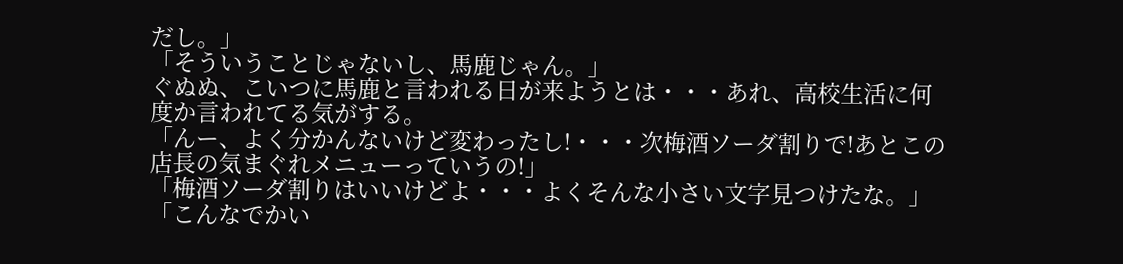だし。」
「そういうことじゃないし、馬鹿じゃん。」
ぐぬぬ、こいつに馬鹿と言われる日が来ようとは・・・あれ、高校生活に何度か言われてる気がする。
「んー、よく分かんないけど変わったし!・・・次梅酒ソーダ割りで!あとこの店長の気まぐれメニューっていうの!」
「梅酒ソーダ割りはいいけどよ・・・よくそんな小さい文字見つけたな。」
「こんなでかい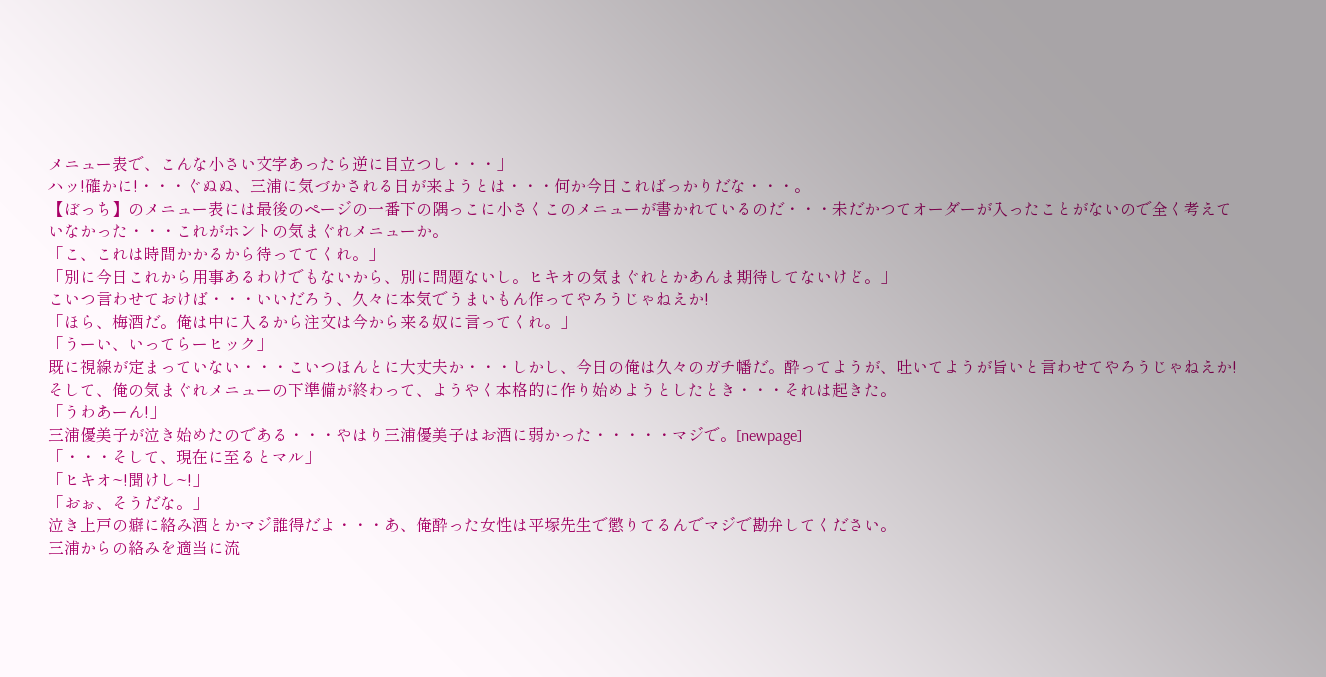メニュー表で、こんな小さい文字あったら逆に目立つし・・・」
ハッ!確かに!・・・ぐぬぬ、三浦に気づかされる日が来ようとは・・・何か今日こればっかりだな・・・。
【ぼっち】のメニュー表には最後のページの一番下の隅っこに小さくこのメニューが書かれているのだ・・・未だかつてオーダーが入ったことがないので全く考えていなかった・・・これがホントの気まぐれメニューか。
「こ、これは時間かかるから待っててくれ。」
「別に今日これから用事あるわけでもないから、別に問題ないし。ヒキオの気まぐれとかあんま期待してないけど。」
こいつ言わせておけば・・・いいだろう、久々に本気でうまいもん作ってやろうじゃねえか!
「ほら、梅酒だ。俺は中に入るから注文は今から来る奴に言ってくれ。」
「うーい、いってらーヒック」
既に視線が定まっていない・・・こいつほんとに大丈夫か・・・しかし、今日の俺は久々のガチ幡だ。酔ってようが、吐いてようが旨いと言わせてやろうじゃねえか!
そして、俺の気まぐれメニューの下準備が終わって、ようやく本格的に作り始めようとしたとき・・・それは起きた。
「うわあーん!」
三浦優美子が泣き始めたのである・・・やはり三浦優美子はお酒に弱かった・・・・・マジで。[newpage]
「・・・そして、現在に至るとマル」
「ヒキオ~!聞けし~!」
「おぉ、そうだな。」
泣き上戸の癖に絡み酒とかマジ誰得だよ・・・あ、俺酔った女性は平塚先生で懲りてるんでマジで勘弁してください。
三浦からの絡みを適当に流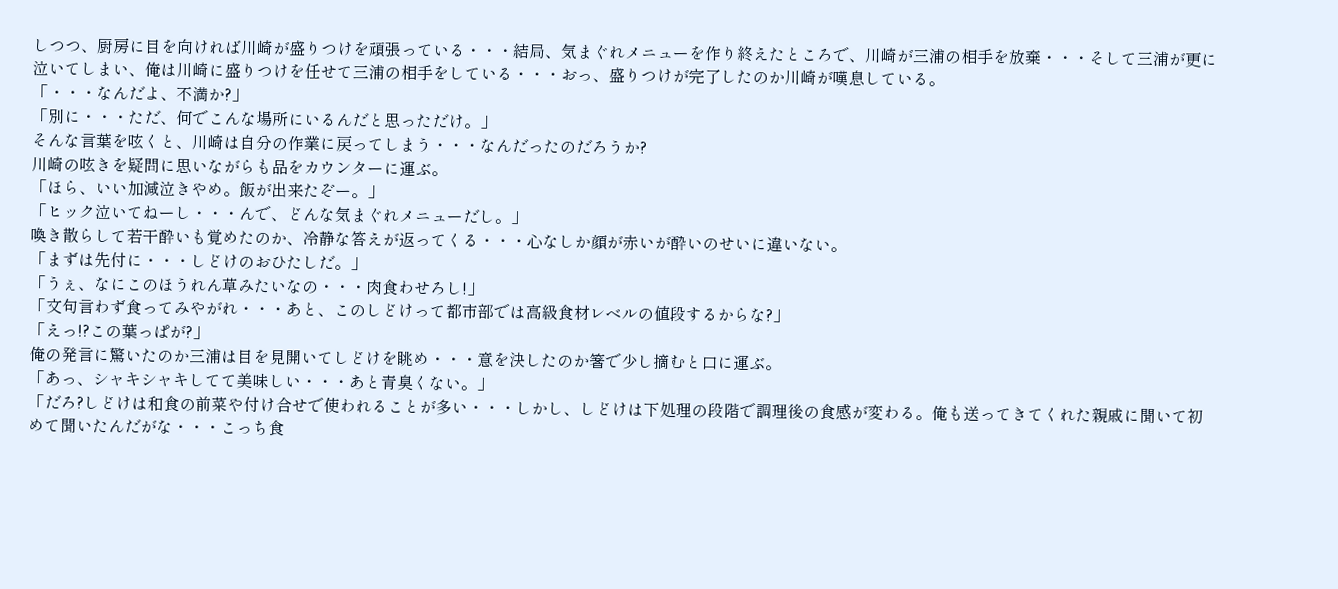しつつ、厨房に目を向ければ川崎が盛りつけを頑張っている・・・結局、気まぐれメニューを作り終えたところで、川崎が三浦の相手を放棄・・・そして三浦が更に泣いてしまい、俺は川崎に盛りつけを任せて三浦の相手をしている・・・おっ、盛りつけが完了したのか川崎が嘆息している。
「・・・なんだよ、不満か?」
「別に・・・ただ、何でこんな場所にいるんだと思っただけ。」
そんな言葉を呟くと、川崎は自分の作業に戻ってしまう・・・なんだったのだろうか?
川崎の呟きを疑問に思いながらも品をカウンターに運ぶ。
「ほら、いい加減泣きやめ。飯が出来たぞー。」
「ヒック泣いてねーし・・・んで、どんな気まぐれメニューだし。」
喚き散らして若干酔いも覚めたのか、冷静な答えが返ってくる・・・心なしか顔が赤いが酔いのせいに違いない。
「まずは先付に・・・しどけのおひたしだ。」
「うぇ、なにこのほうれん草みたいなの・・・肉食わせろし!」
「文句言わず食ってみやがれ・・・あと、このしどけって都市部では高級食材レベルの値段するからな?」
「えっ!?この葉っぱが?」
俺の発言に驚いたのか三浦は目を見開いてしどけを眺め・・・意を決したのか箸で少し摘むと口に運ぶ。
「あっ、シャキシャキしてて美味しい・・・あと青臭くない。」
「だろ?しどけは和食の前菜や付け合せで使われることが多い・・・しかし、しどけは下処理の段階で調理後の食感が変わる。俺も送ってきてくれた親戚に聞いて初めて聞いたんだがな・・・こっち食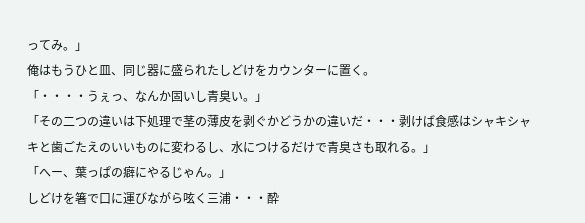ってみ。」
俺はもうひと皿、同じ器に盛られたしどけをカウンターに置く。
「・・・・うぇっ、なんか固いし青臭い。」
「その二つの違いは下処理で茎の薄皮を剥ぐかどうかの違いだ・・・剥けば食感はシャキシャキと歯ごたえのいいものに変わるし、水につけるだけで青臭さも取れる。」
「へー、葉っぱの癖にやるじゃん。」
しどけを箸で口に運びながら呟く三浦・・・酔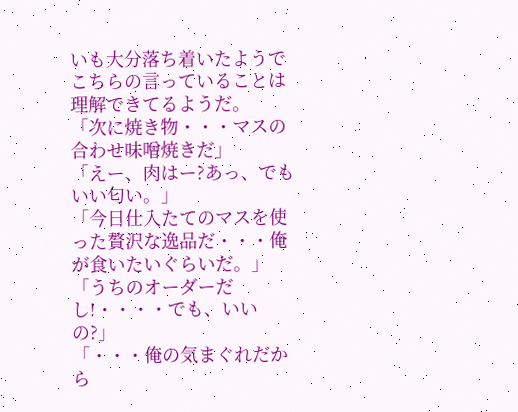いも大分落ち着いたようでこちらの言っていることは理解できてるようだ。
「次に焼き物・・・マスの合わせ味噌焼きだ」
「えー、肉はー?あっ、でもいい匂い。」
「今日仕入たてのマスを使った贅沢な逸品だ・・・俺が食いたいぐらいだ。」
「うちのオーダーだし!・・・・でも、いいの?」
「・・・俺の気まぐれだから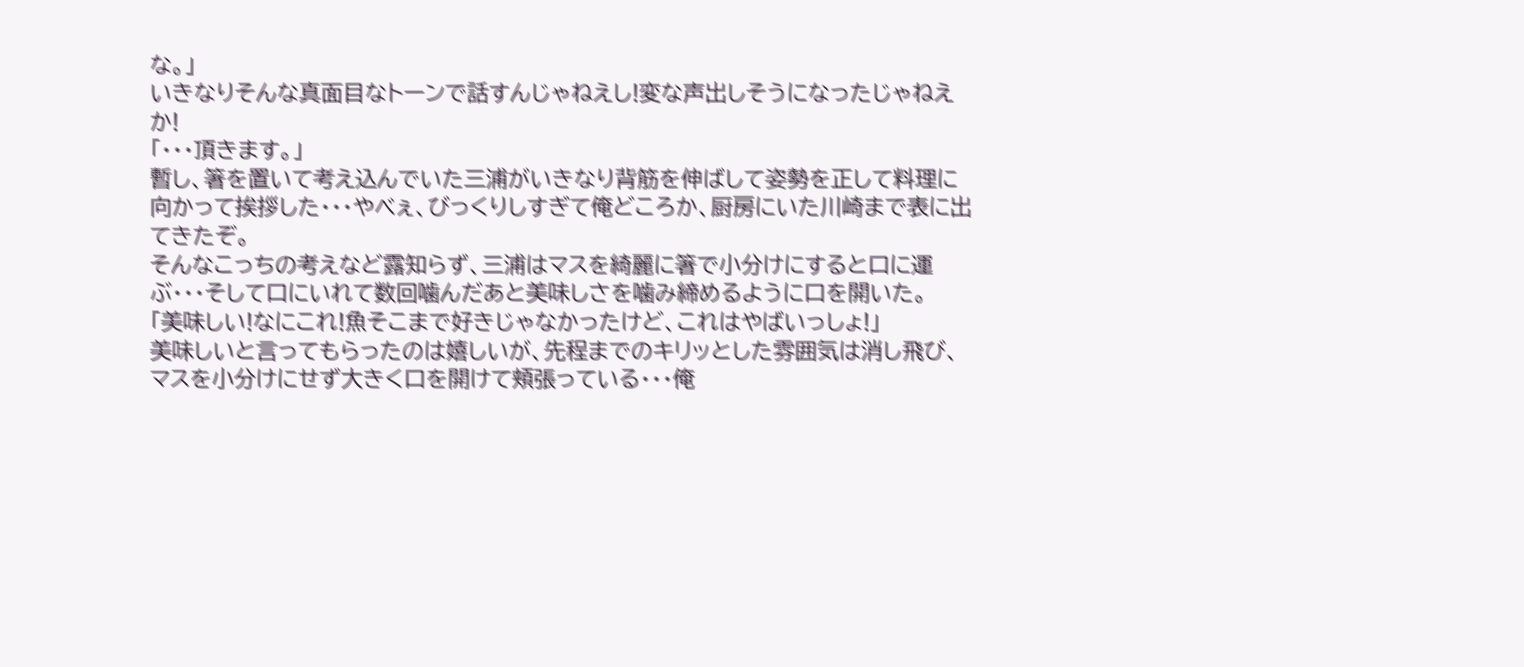な。」
いきなりそんな真面目なトーンで話すんじゃねえし!変な声出しそうになったじゃねえか!
「・・・頂きます。」
暫し、箸を置いて考え込んでいた三浦がいきなり背筋を伸ばして姿勢を正して料理に向かって挨拶した・・・やべぇ、びっくりしすぎて俺どころか、厨房にいた川崎まで表に出てきたぞ。
そんなこっちの考えなど露知らず、三浦はマスを綺麗に箸で小分けにすると口に運ぶ・・・そして口にいれて数回噛んだあと美味しさを噛み締めるように口を開いた。
「美味しい!なにこれ!魚そこまで好きじゃなかったけど、これはやばいっしょ!」
美味しいと言ってもらったのは嬉しいが、先程までのキリッとした雰囲気は消し飛び、マスを小分けにせず大きく口を開けて頬張っている・・・俺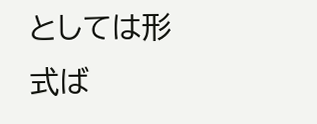としては形式ば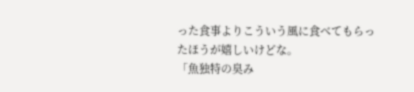った食事よりこういう風に食べてもらったほうが嬉しいけどな。
「魚独特の臭み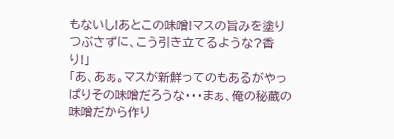もないし!あとこの味噌!マスの旨みを塗りつぶさずに、こう引き立てるような?香り!」
「あ、あぁ。マスが新鮮ってのもあるがやっぱりその味噌だろうな・・・まぁ、俺の秘蔵の味噌だから作り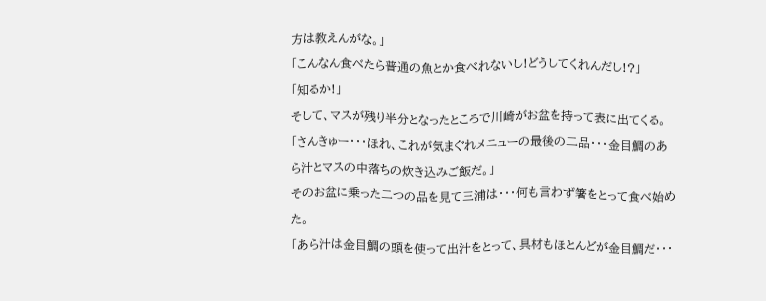方は教えんがな。」
「こんなん食べたら普通の魚とか食べれないし!どうしてくれんだし!?」
「知るか!」
そして、マスが残り半分となったところで川崎がお盆を持って表に出てくる。
「さんきゅー・・・ほれ、これが気まぐれメニューの最後の二品・・・金目鯛のあら汁とマスの中落ちの炊き込みご飯だ。」
そのお盆に乗った二つの品を見て三浦は・・・何も言わず箸をとって食べ始めた。
「あら汁は金目鯛の頭を使って出汁をとって、具材もほとんどが金目鯛だ・・・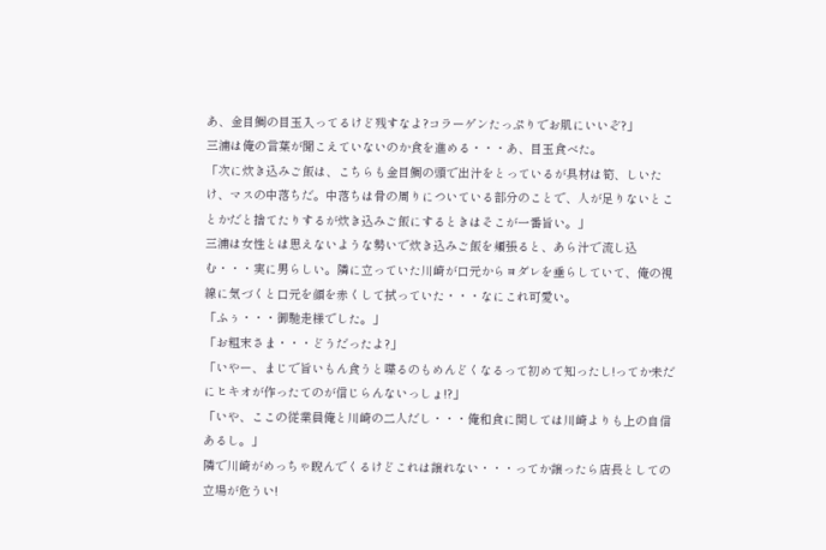あ、金目鯛の目玉入ってるけど残すなよ?コラーゲンたっぷりでお肌にいいぞ?」
三浦は俺の言葉が聞こえていないのか食を進める・・・あ、目玉食べた。
「次に炊き込みご飯は、こちらも金目鯛の頭で出汁をとっているが具材は筍、しいたけ、マスの中落ちだ。中落ちは骨の周りについている部分のことで、人が足りないとことかだと捨てたりするが炊き込みご飯にするときはそこが一番旨い。」
三浦は女性とは思えないような勢いで炊き込みご飯を頬張ると、あら汁で流し込む・・・実に男らしい。隣に立っていた川崎が口元からヨダレを垂らしていて、俺の視線に気づくと口元を顔を赤くして拭っていた・・・なにこれ可愛い。
「ふぅ・・・御馳走様でした。」
「お粗末さま・・・どうだったよ?」
「いやー、まじで旨いもん食うと喋るのもめんどくなるって初めて知ったし!ってか未だにヒキオが作ったてのが信じらんないっしょ!?」
「いや、ここの従業員俺と川崎の二人だし・・・俺和食に関しては川崎よりも上の自信あるし。」
隣で川崎がめっちゃ睨んでくるけどこれは譲れない・・・ってか譲ったら店長としての立場が危うい!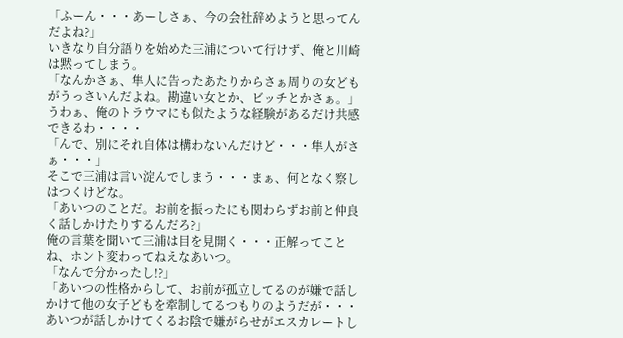「ふーん・・・あーしさぁ、今の会社辞めようと思ってんだよね?」
いきなり自分語りを始めた三浦について行けず、俺と川崎は黙ってしまう。
「なんかさぁ、隼人に告ったあたりからさぁ周りの女どもがうっさいんだよね。勘違い女とか、ビッチとかさぁ。」
うわぁ、俺のトラウマにも似たような経験があるだけ共感できるわ・・・・
「んで、別にそれ自体は構わないんだけど・・・隼人がさぁ・・・」
そこで三浦は言い淀んでしまう・・・まぁ、何となく察しはつくけどな。
「あいつのことだ。お前を振ったにも関わらずお前と仲良く話しかけたりするんだろ?」
俺の言葉を聞いて三浦は目を見開く・・・正解ってことね、ホント変わってねえなあいつ。
「なんで分かったし!?」
「あいつの性格からして、お前が孤立してるのが嫌で話しかけて他の女子どもを牽制してるつもりのようだが・・・あいつが話しかけてくるお陰で嫌がらせがエスカレートし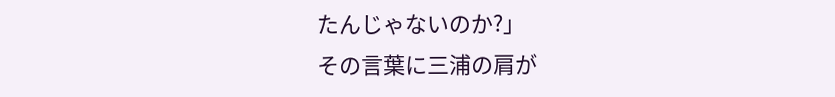たんじゃないのか?」
その言葉に三浦の肩が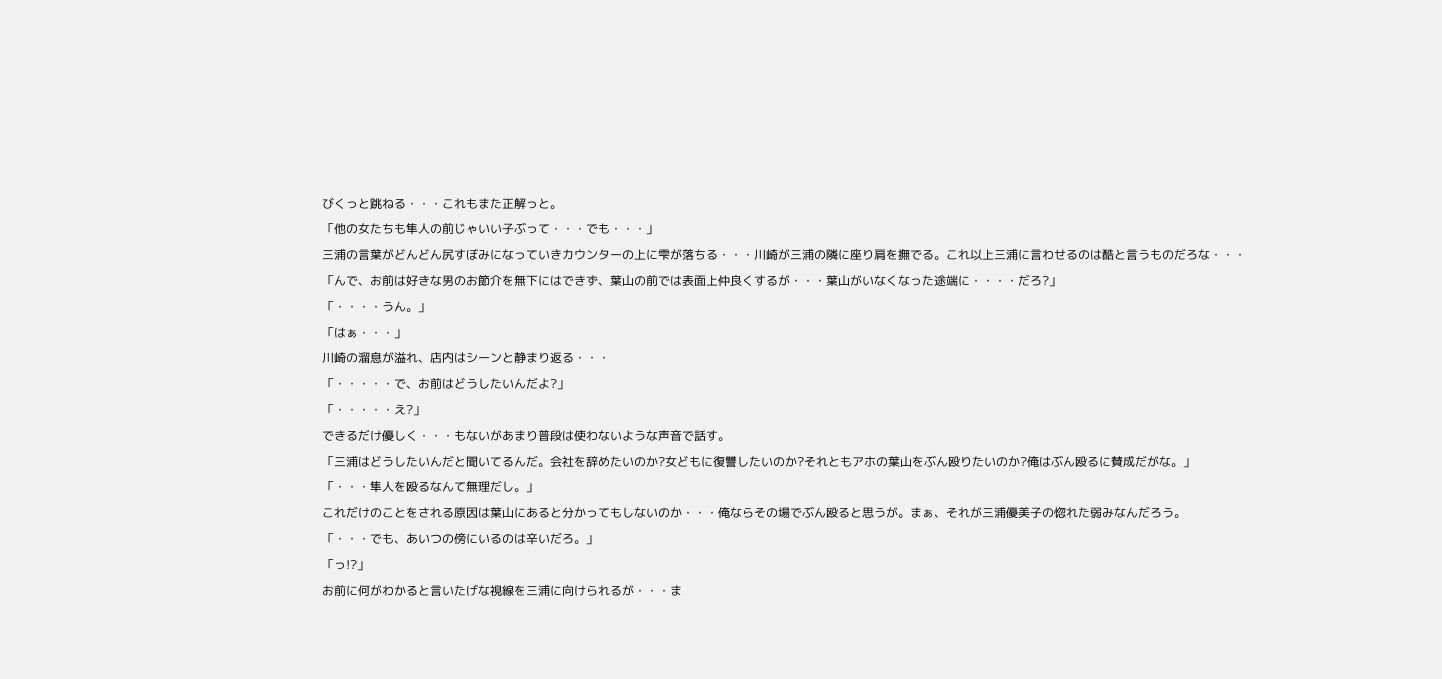びくっと跳ねる・・・これもまた正解っと。
「他の女たちも隼人の前じゃいい子ぶって・・・でも・・・」
三浦の言葉がどんどん尻すぼみになっていきカウンターの上に雫が落ちる・・・川崎が三浦の隣に座り肩を撫でる。これ以上三浦に言わせるのは酷と言うものだろな・・・
「んで、お前は好きな男のお節介を無下にはできず、葉山の前では表面上仲良くするが・・・葉山がいなくなった途端に・・・・だろ?」
「・・・・うん。」
「はぁ・・・」
川崎の溜息が溢れ、店内はシーンと静まり返る・・・
「・・・・・で、お前はどうしたいんだよ?」
「・・・・・え?」
できるだけ優しく・・・もないがあまり普段は使わないような声音で話す。
「三浦はどうしたいんだと聞いてるんだ。会社を辞めたいのか?女どもに復讐したいのか?それともアホの葉山をぶん殴りたいのか?俺はぶん殴るに賛成だがな。」
「・・・隼人を殴るなんて無理だし。」
これだけのことをされる原因は葉山にあると分かってもしないのか・・・俺ならその場でぶん殴ると思うが。まぁ、それが三浦優美子の惚れた弱みなんだろう。
「・・・でも、あいつの傍にいるのは辛いだろ。」
「っ!?」
お前に何がわかると言いたげな視線を三浦に向けられるが・・・ま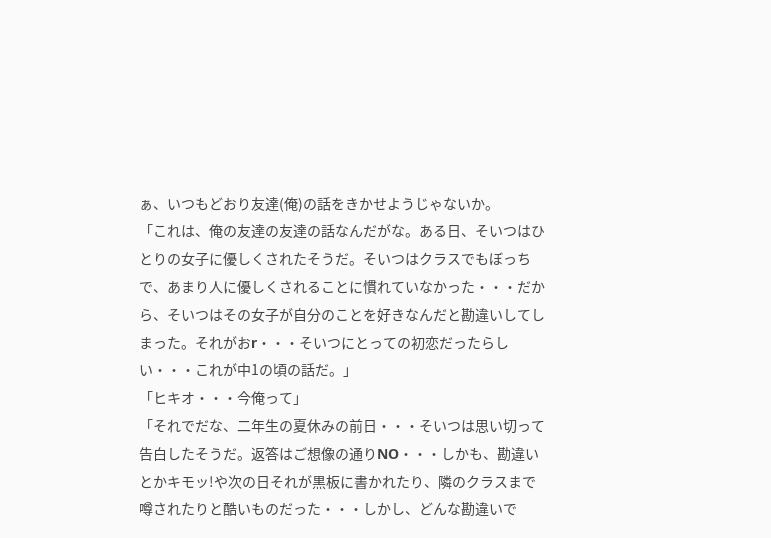ぁ、いつもどおり友達(俺)の話をきかせようじゃないか。
「これは、俺の友達の友達の話なんだがな。ある日、そいつはひとりの女子に優しくされたそうだ。そいつはクラスでもぼっちで、あまり人に優しくされることに慣れていなかった・・・だから、そいつはその女子が自分のことを好きなんだと勘違いしてしまった。それがおr・・・そいつにとっての初恋だったらしい・・・これが中1の頃の話だ。」
「ヒキオ・・・今俺って」
「それでだな、二年生の夏休みの前日・・・そいつは思い切って告白したそうだ。返答はご想像の通りNO・・・しかも、勘違いとかキモッ!や次の日それが黒板に書かれたり、隣のクラスまで噂されたりと酷いものだった・・・しかし、どんな勘違いで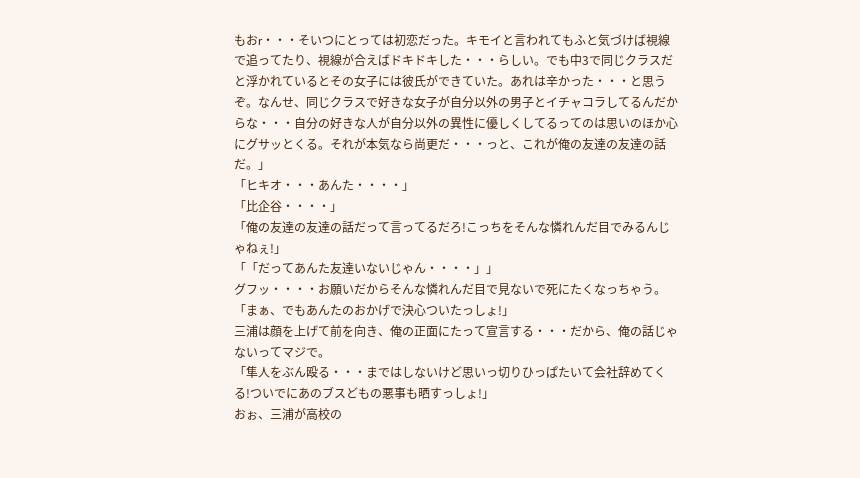もおr・・・そいつにとっては初恋だった。キモイと言われてもふと気づけば視線で追ってたり、視線が合えばドキドキした・・・らしい。でも中3で同じクラスだと浮かれているとその女子には彼氏ができていた。あれは辛かった・・・と思うぞ。なんせ、同じクラスで好きな女子が自分以外の男子とイチャコラしてるんだからな・・・自分の好きな人が自分以外の異性に優しくしてるってのは思いのほか心にグサッとくる。それが本気なら尚更だ・・・っと、これが俺の友達の友達の話だ。」
「ヒキオ・・・あんた・・・・」
「比企谷・・・・」
「俺の友達の友達の話だって言ってるだろ!こっちをそんな憐れんだ目でみるんじゃねぇ!」
「「だってあんた友達いないじゃん・・・・」」
グフッ・・・・お願いだからそんな憐れんだ目で見ないで死にたくなっちゃう。
「まぁ、でもあんたのおかげで決心ついたっしょ!」
三浦は顔を上げて前を向き、俺の正面にたって宣言する・・・だから、俺の話じゃないってマジで。
「隼人をぶん殴る・・・まではしないけど思いっ切りひっぱたいて会社辞めてくる!ついでにあのブスどもの悪事も晒すっしょ!」
おぉ、三浦が高校の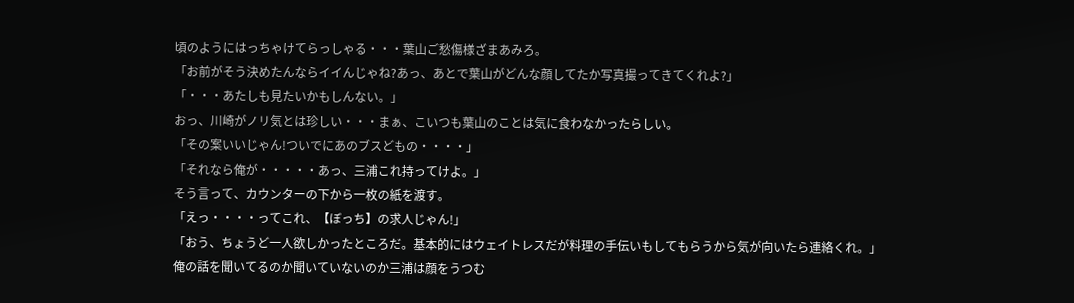頃のようにはっちゃけてらっしゃる・・・葉山ご愁傷様ざまあみろ。
「お前がそう決めたんならイイんじゃね?あっ、あとで葉山がどんな顔してたか写真撮ってきてくれよ?」
「・・・あたしも見たいかもしんない。」
おっ、川崎がノリ気とは珍しい・・・まぁ、こいつも葉山のことは気に食わなかったらしい。
「その案いいじゃん!ついでにあのブスどもの・・・・」
「それなら俺が・・・・・あっ、三浦これ持ってけよ。」
そう言って、カウンターの下から一枚の紙を渡す。
「えっ・・・・ってこれ、【ぼっち】の求人じゃん!」
「おう、ちょうど一人欲しかったところだ。基本的にはウェイトレスだが料理の手伝いもしてもらうから気が向いたら連絡くれ。」
俺の話を聞いてるのか聞いていないのか三浦は顔をうつむ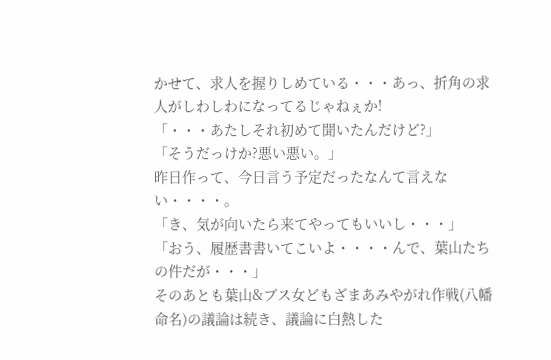かせて、求人を握りしめている・・・あっ、折角の求人がしわしわになってるじゃねぇか!
「・・・あたしそれ初めて聞いたんだけど?」
「そうだっけか?悪い悪い。」
昨日作って、今日言う予定だったなんて言えない・・・・。
「き、気が向いたら来てやってもいいし・・・」
「おう、履歴書書いてこいよ・・・・んで、葉山たちの件だが・・・」
そのあとも葉山&ブス女どもざまあみやがれ作戦(八幡命名)の議論は続き、議論に白熱した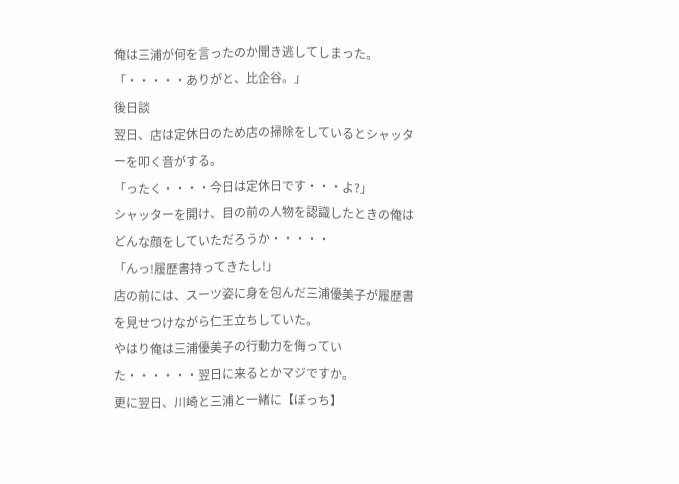俺は三浦が何を言ったのか聞き逃してしまった。
「・・・・・ありがと、比企谷。」
後日談
翌日、店は定休日のため店の掃除をしているとシャッターを叩く音がする。
「ったく・・・・今日は定休日です・・・よ?」
シャッターを開け、目の前の人物を認識したときの俺はどんな顔をしていただろうか・・・・・
「んっ!履歴書持ってきたし!」
店の前には、スーツ姿に身を包んだ三浦優美子が履歴書を見せつけながら仁王立ちしていた。
やはり俺は三浦優美子の行動力を侮っていた・・・・・・翌日に来るとかマジですか。
更に翌日、川崎と三浦と一緒に【ぼっち】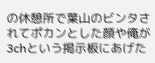の休憩所で葉山のビンタされてポカンとした顔や俺が3chという掲示板にあげた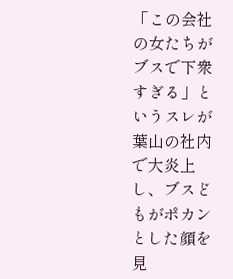「この会社の女たちがブスで下衆すぎる」というスレが葉山の社内で大炎上し、ブスどもがポカンとした顔を見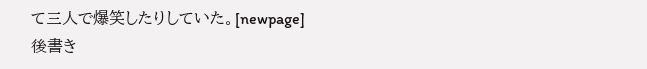て三人で爆笑したりしていた。[newpage]
後書き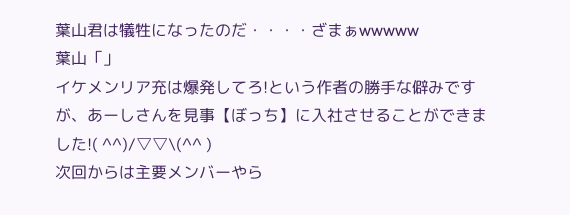葉山君は犠牲になったのだ・・・・ざまぁwwwww
葉山「」
イケメンリア充は爆発してろ!という作者の勝手な僻みですが、あーしさんを見事【ぼっち】に入社させることができました!( ^^)/▽▽\(^^ )
次回からは主要メンバーやら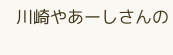川崎やあーしさんの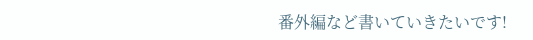番外編など書いていきたいです!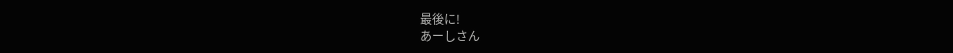最後に!
あーしさん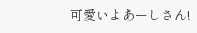可愛いよあーしさん!